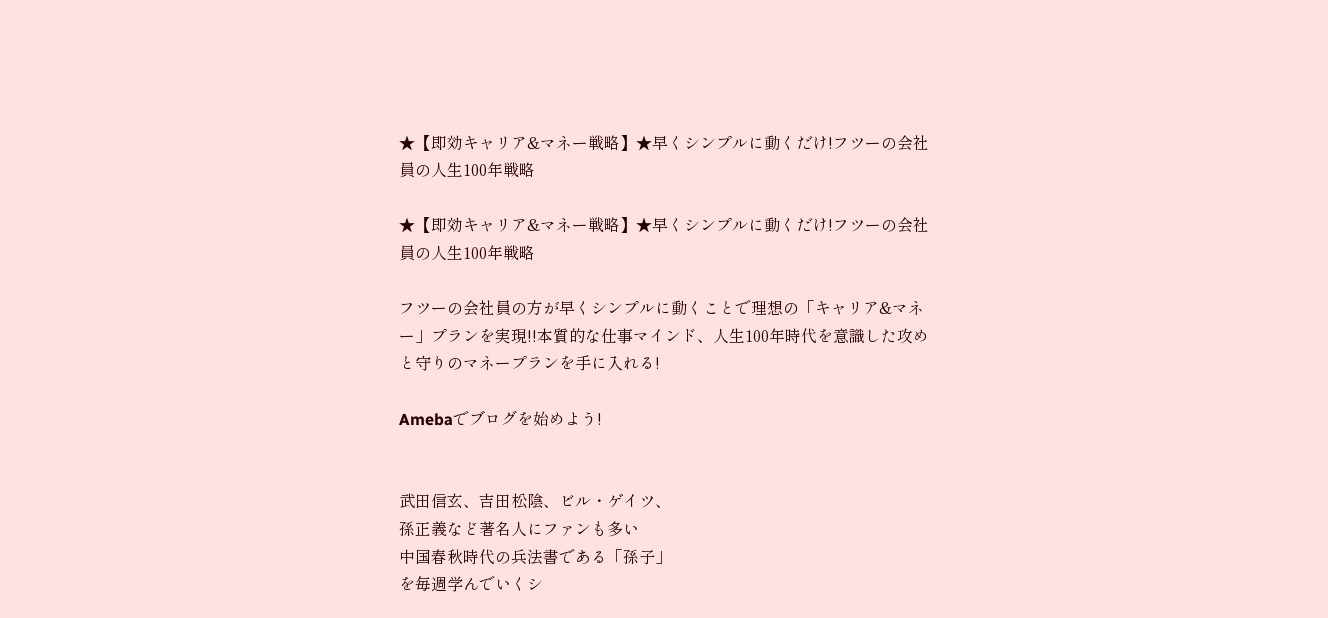★【即効キャリア&マネー戦略】★早くシンプルに動くだけ!フツーの会社員の人生100年戦略

★【即効キャリア&マネー戦略】★早くシンプルに動くだけ!フツーの会社員の人生100年戦略

フツーの会社員の方が早くシンプルに動くことで理想の「キャリア&マネー」プランを実現!!本質的な仕事マインド、人生100年時代を意識した攻めと守りのマネープランを手に入れる!

Amebaでブログを始めよう!


武田信玄、吉田松陰、ビル・ゲイツ、
孫正義など著名人にファンも多い
中国春秋時代の兵法書である「孫子」
を毎週学んでいくシ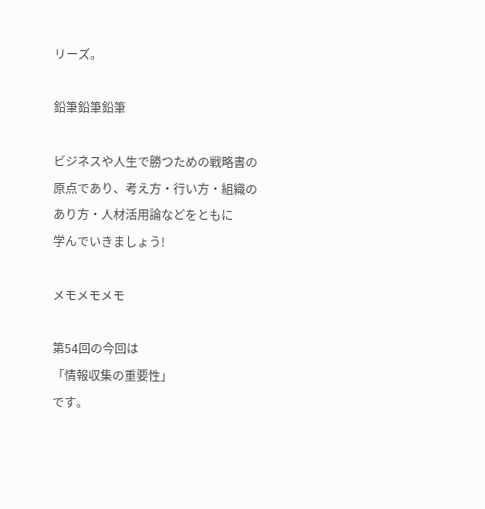リーズ。

鉛筆鉛筆鉛筆

ビジネスや人生で勝つための戦略書の
原点であり、考え方・行い方・組織の
あり方・人材活用論などをともに
学んでいきましょう!

メモメモメモ

第54回の今回は
「情報収集の重要性」
です。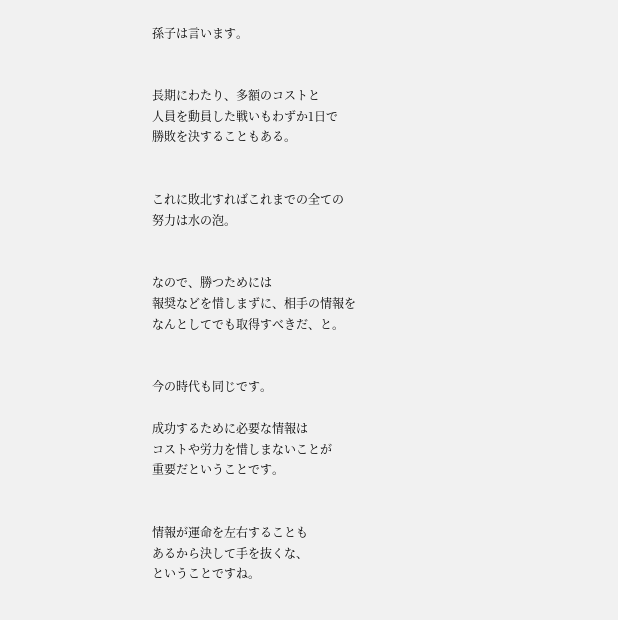孫子は言います。


長期にわたり、多額のコストと
人員を動員した戦いもわずか1日で
勝敗を決することもある。


これに敗北すればこれまでの全ての
努力は水の泡。


なので、勝つためには
報奨などを惜しまずに、相手の情報を
なんとしてでも取得すべきだ、と。


今の時代も同じです。

成功するために必要な情報は
コストや労力を惜しまないことが
重要だということです。


情報が運命を左右することも
あるから決して手を抜くな、
ということですね。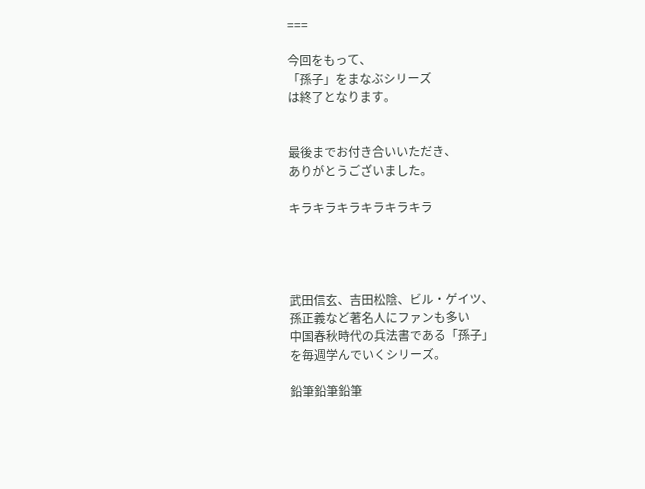===

今回をもって、
「孫子」をまなぶシリーズ
は終了となります。


最後までお付き合いいただき、
ありがとうございました。

キラキラキラキラキラキラ




武田信玄、吉田松陰、ビル・ゲイツ、
孫正義など著名人にファンも多い
中国春秋時代の兵法書である「孫子」
を毎週学んでいくシリーズ。

鉛筆鉛筆鉛筆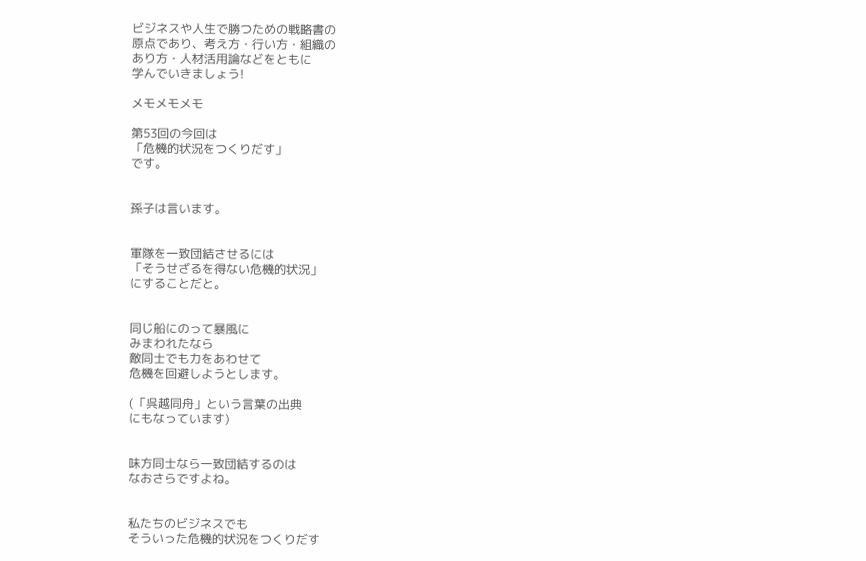ビジネスや人生で勝つための戦略書の
原点であり、考え方・行い方・組織の
あり方・人材活用論などをともに
学んでいきましょう!

メモメモメモ

第53回の今回は
「危機的状況をつくりだす」
です。


孫子は言います。


軍隊を一致団結させるには
「そうせざるを得ない危機的状況」
にすることだと。


同じ船にのって暴風に
みまわれたなら
敵同士でも力をあわせて
危機を回避しようとします。

(「呉越同舟」という言葉の出典
にもなっています)


味方同士なら一致団結するのは
なおさらですよね。


私たちのビジネスでも
そういった危機的状況をつくりだす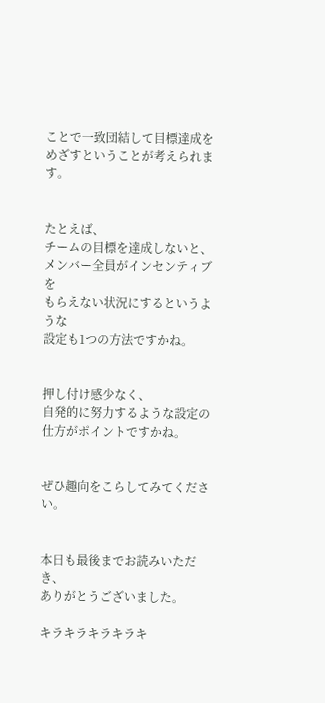ことで一致団結して目標達成を
めざすということが考えられます。


たとえば、
チームの目標を達成しないと、
メンバー全員がインセンティブを
もらえない状況にするというような
設定も1つの方法ですかね。


押し付け感少なく、
自発的に努力するような設定の
仕方がポイントですかね。


ぜひ趣向をこらしてみてください。


本日も最後までお読みいただき、
ありがとうございました。

キラキラキラキラキ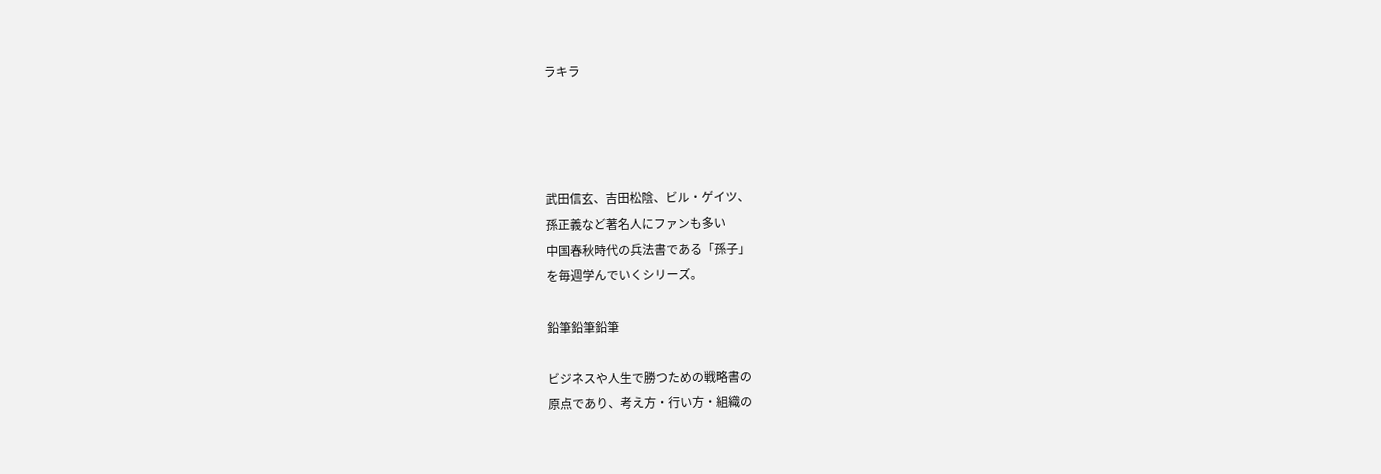ラキラ




武田信玄、吉田松陰、ビル・ゲイツ、
孫正義など著名人にファンも多い
中国春秋時代の兵法書である「孫子」
を毎週学んでいくシリーズ。

鉛筆鉛筆鉛筆

ビジネスや人生で勝つための戦略書の
原点であり、考え方・行い方・組織の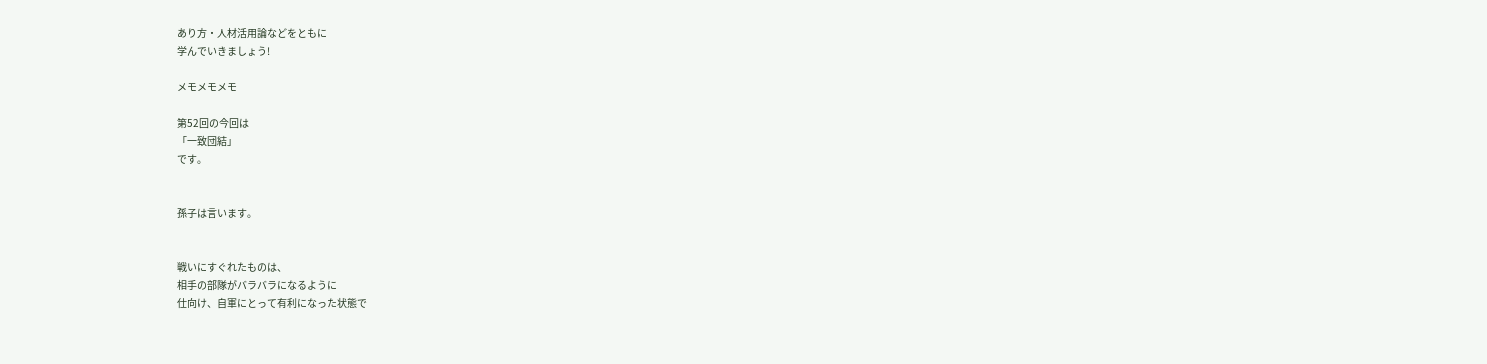あり方・人材活用論などをともに
学んでいきましょう!

メモメモメモ

第52回の今回は
「一致団結」
です。


孫子は言います。


戦いにすぐれたものは、
相手の部隊がバラバラになるように
仕向け、自軍にとって有利になった状態で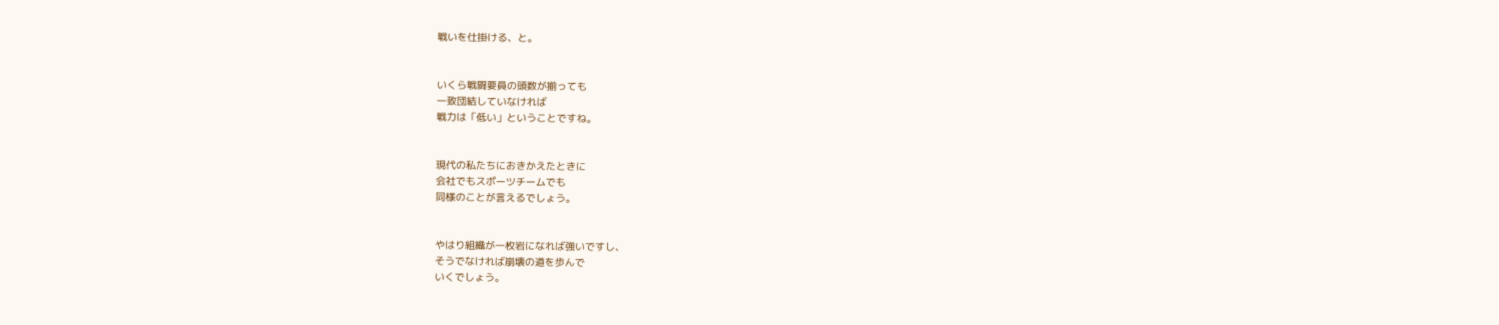戦いを仕掛ける、と。


いくら戦闘要員の頭数が揃っても
一致団結していなければ
戦力は「低い」ということですね。


現代の私たちにおきかえたときに
会社でもスポーツチームでも
同様のことが言えるでしょう。


やはり組織が一枚岩になれば強いですし、
そうでなければ崩壊の道を歩んで
いくでしょう。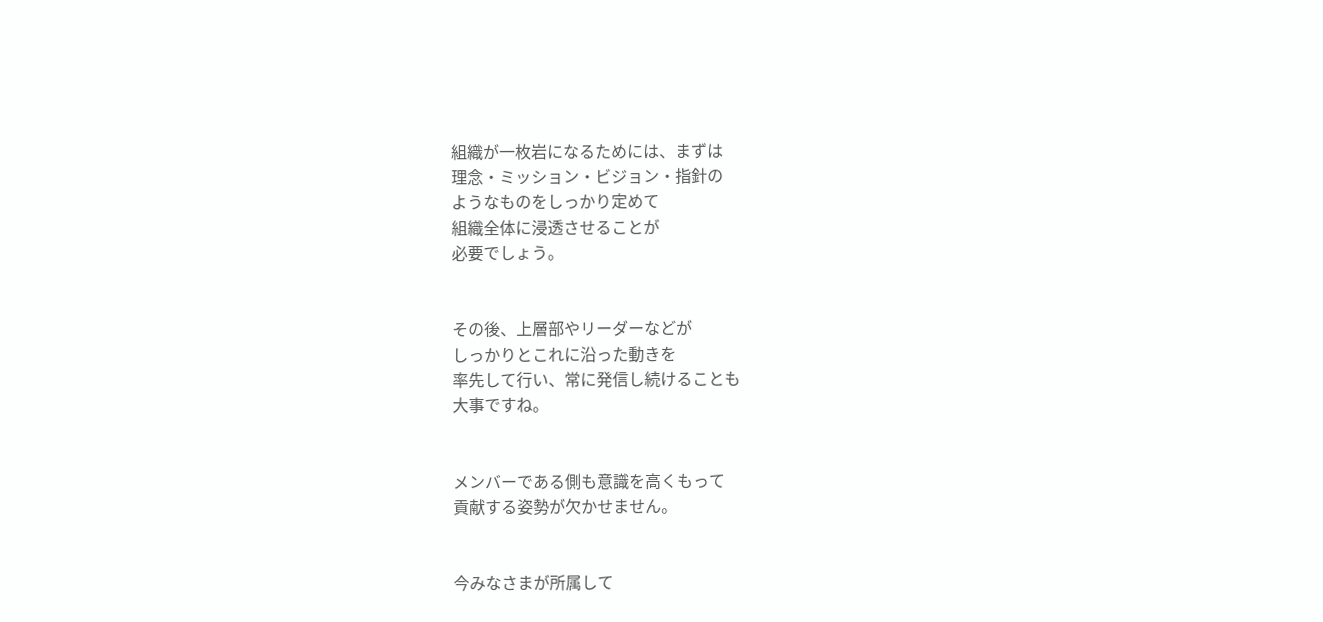組織が一枚岩になるためには、まずは
理念・ミッション・ビジョン・指針の
ようなものをしっかり定めて
組織全体に浸透させることが
必要でしょう。


その後、上層部やリーダーなどが
しっかりとこれに沿った動きを
率先して行い、常に発信し続けることも
大事ですね。


メンバーである側も意識を高くもって
貢献する姿勢が欠かせません。


今みなさまが所属して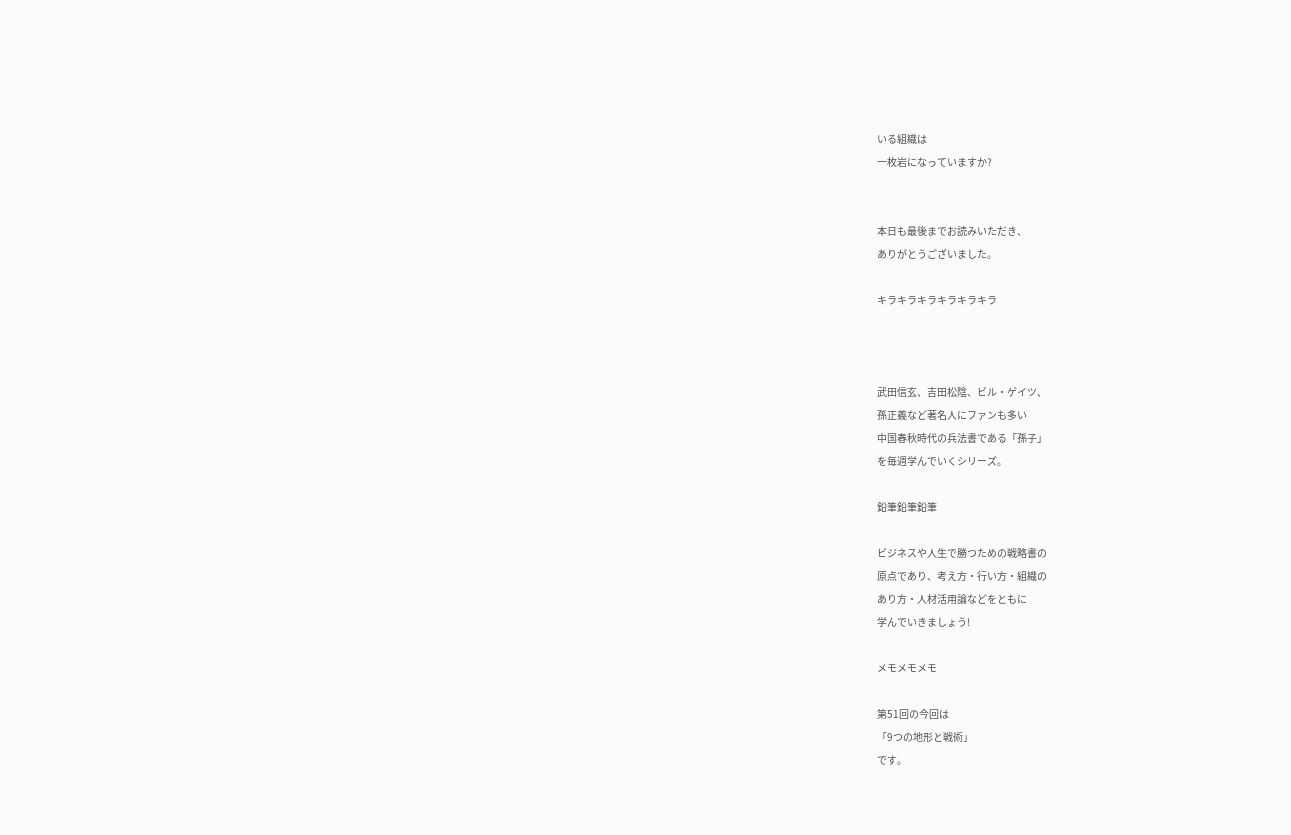いる組織は
一枚岩になっていますか?


本日も最後までお読みいただき、
ありがとうございました。

キラキラキラキラキラキラ



武田信玄、吉田松陰、ビル・ゲイツ、
孫正義など著名人にファンも多い
中国春秋時代の兵法書である「孫子」
を毎週学んでいくシリーズ。

鉛筆鉛筆鉛筆

ビジネスや人生で勝つための戦略書の
原点であり、考え方・行い方・組織の
あり方・人材活用論などをともに
学んでいきましょう!

メモメモメモ

第51回の今回は
「9つの地形と戦術」
です。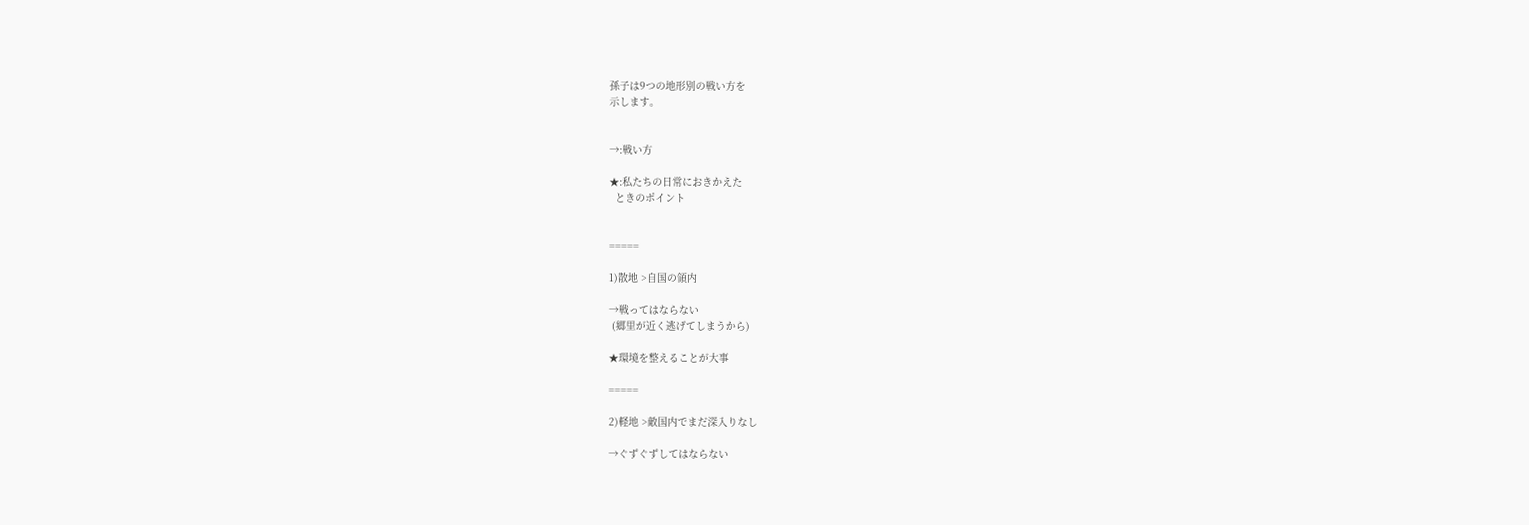孫子は9つの地形別の戦い方を
示します。


→:戦い方

★:私たちの日常におきかえた
  ときのポイント


=====

1)散地 >自国の領内

→戦ってはならない
 (郷里が近く逃げてしまうから)

★環境を整えることが大事

=====

2)軽地 >敵国内でまだ深入りなし

→ぐずぐずしてはならない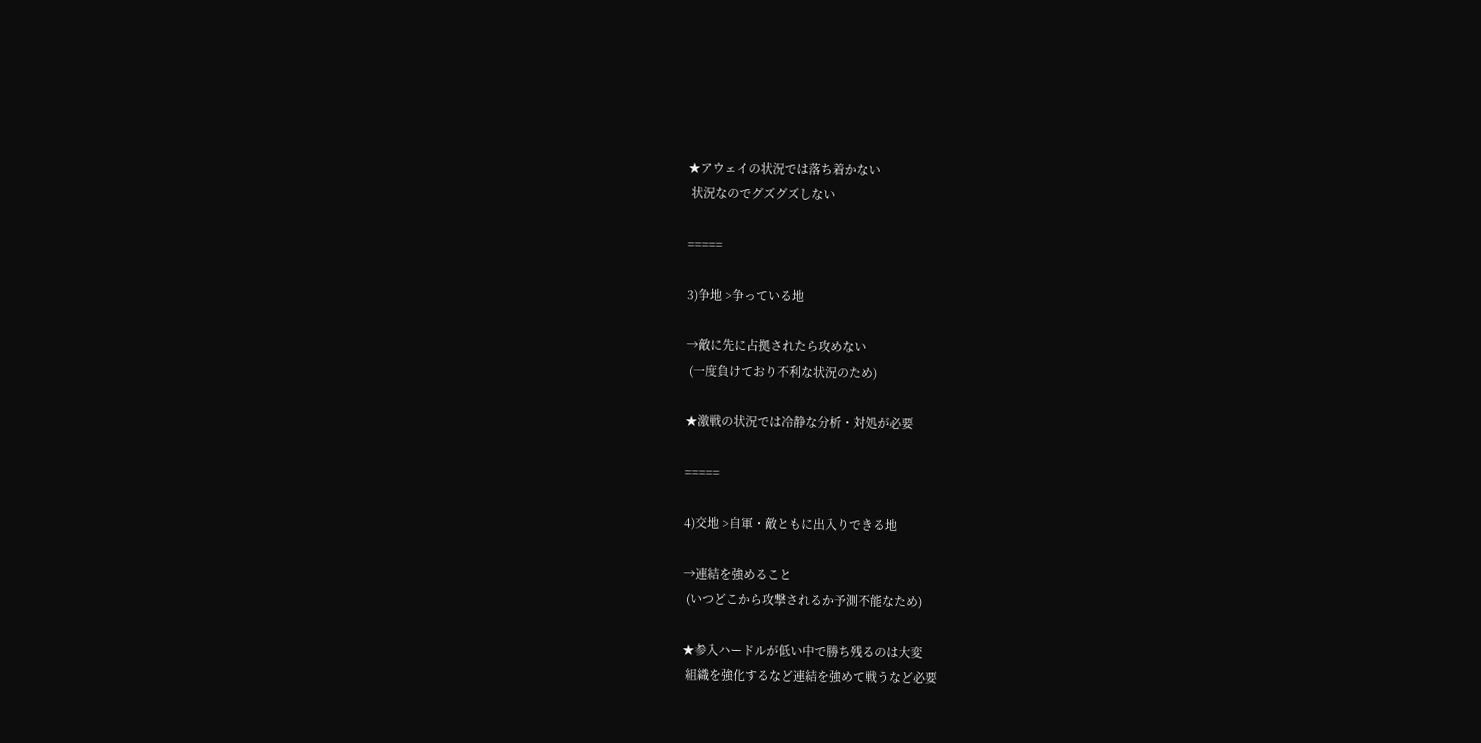★アウェイの状況では落ち着かない
 状況なのでグズグズしない

=====

3)争地 >争っている地

→敵に先に占拠されたら攻めない
 (一度負けており不利な状況のため)

★激戦の状況では冷静な分析・対処が必要

=====

4)交地 >自軍・敵ともに出入りできる地

→連結を強めること
 (いつどこから攻撃されるか予測不能なため)

★参入ハードルが低い中で勝ち残るのは大変
 組織を強化するなど連結を強めて戦うなど必要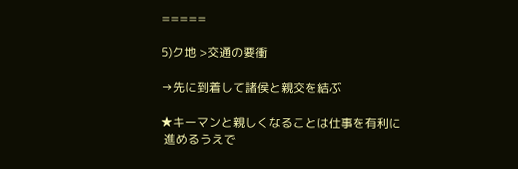=====

5)ク地 >交通の要衝

→先に到着して諸侯と親交を結ぶ

★キーマンと親しくなることは仕事を有利に
 進めるうえで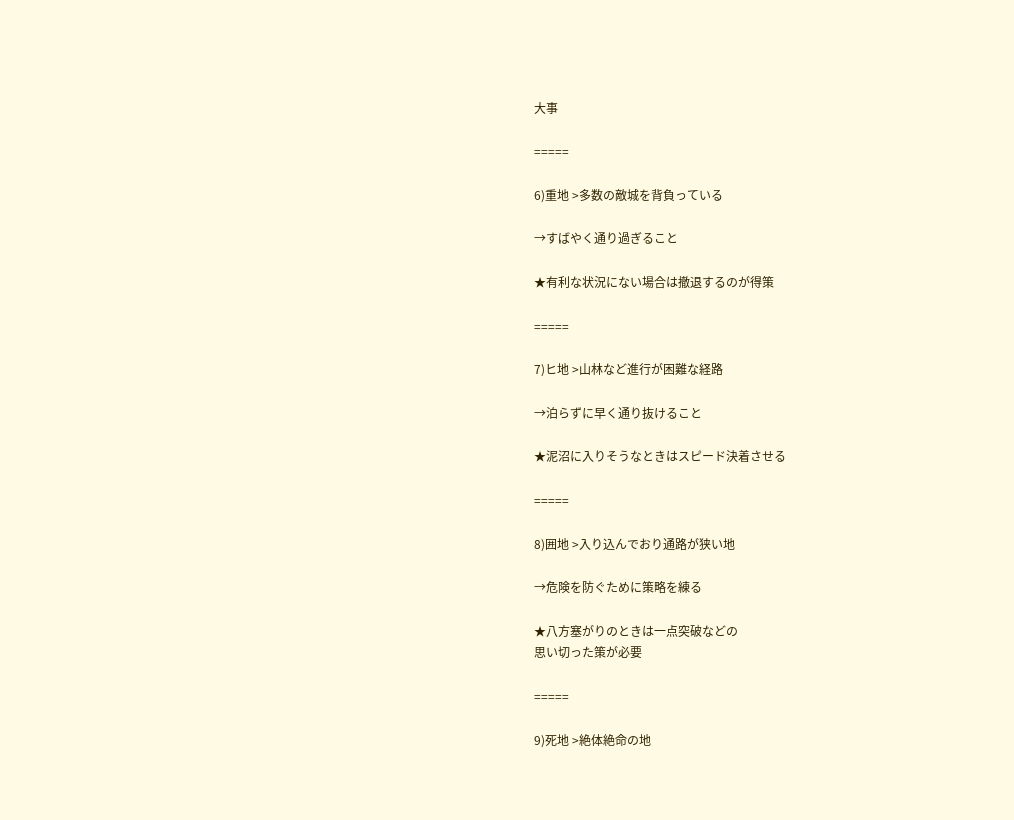大事

=====

6)重地 >多数の敵城を背負っている

→すばやく通り過ぎること

★有利な状況にない場合は撤退するのが得策

=====

7)ヒ地 >山林など進行が困難な経路

→泊らずに早く通り抜けること

★泥沼に入りそうなときはスピード決着させる

=====

8)囲地 >入り込んでおり通路が狭い地

→危険を防ぐために策略を練る

★八方塞がりのときは一点突破などの
思い切った策が必要

=====

9)死地 >絶体絶命の地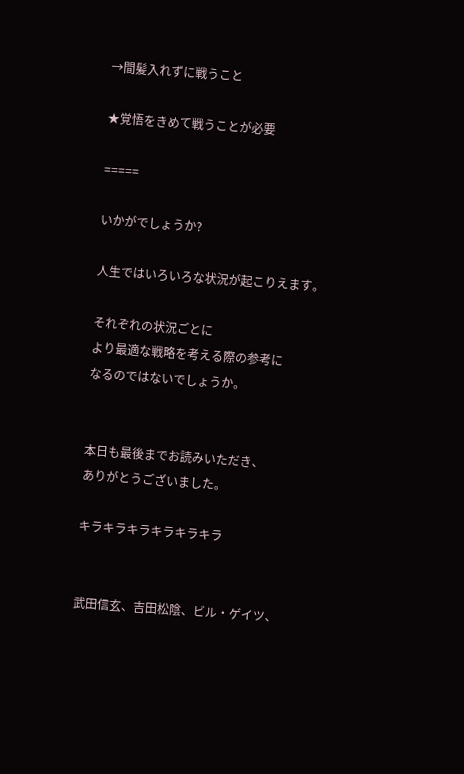→間髪入れずに戦うこと

★覚悟をきめて戦うことが必要

=====

いかがでしょうか?

人生ではいろいろな状況が起こりえます。

それぞれの状況ごとに
より最適な戦略を考える際の参考に
なるのではないでしょうか。


本日も最後までお読みいただき、
ありがとうございました。

キラキラキラキラキラキラ


武田信玄、吉田松陰、ビル・ゲイツ、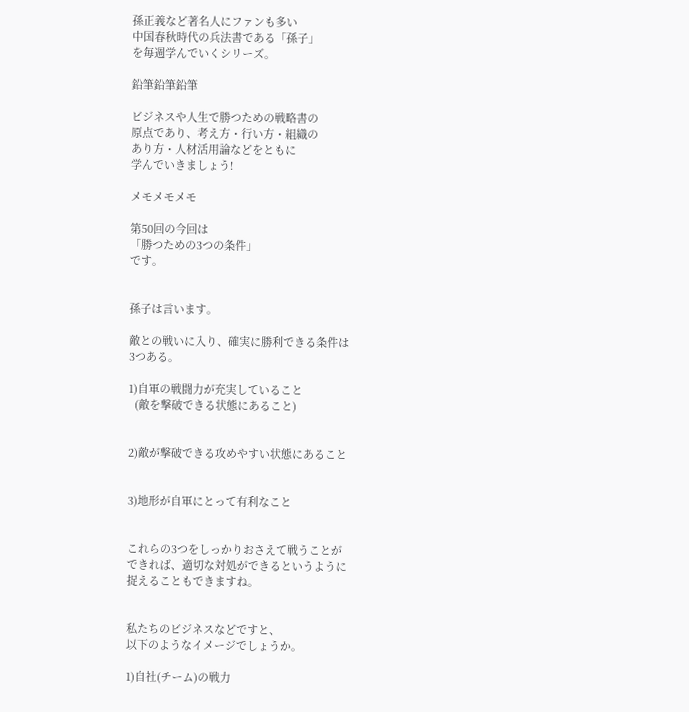孫正義など著名人にファンも多い
中国春秋時代の兵法書である「孫子」
を毎週学んでいくシリーズ。

鉛筆鉛筆鉛筆

ビジネスや人生で勝つための戦略書の
原点であり、考え方・行い方・組織の
あり方・人材活用論などをともに
学んでいきましょう!

メモメモメモ

第50回の今回は
「勝つための3つの条件」
です。


孫子は言います。

敵との戦いに入り、確実に勝利できる条件は
3つある。

1)自軍の戦闘力が充実していること
  (敵を撃破できる状態にあること)


2)敵が撃破できる攻めやすい状態にあること


3)地形が自軍にとって有利なこと


これらの3つをしっかりおさえて戦うことが
できれば、適切な対処ができるというように
捉えることもできますね。


私たちのビジネスなどですと、
以下のようなイメージでしょうか。

1)自社(チーム)の戦力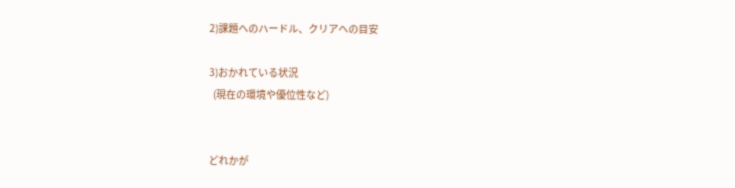2)課題へのハードル、クリアへの目安

3)おかれている状況
  (現在の環境や優位性など)


どれかが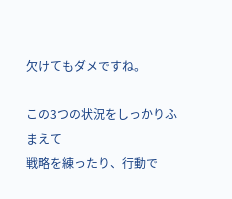欠けてもダメですね。

この3つの状況をしっかりふまえて
戦略を練ったり、行動で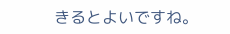きるとよいですね。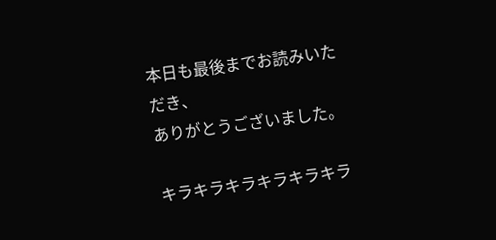本日も最後までお読みいただき、
ありがとうございました。

キラキラキラキラキラキラ